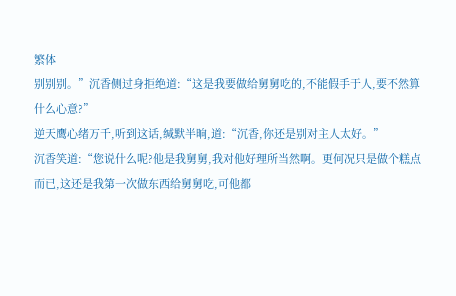繁体
别别别。”沉香侧过身拒绝道:“这是我要做给舅舅吃的,不能假手于人,要不然算什么心意?”
逆天鹰心绪万千,听到这话,缄默半晌,道:“沉香,你还是别对主人太好。”
沉香笑道:“您说什么呢?他是我舅舅,我对他好理所当然啊。更何况只是做个糕点而已,这还是我第一次做东西给舅舅吃,可他都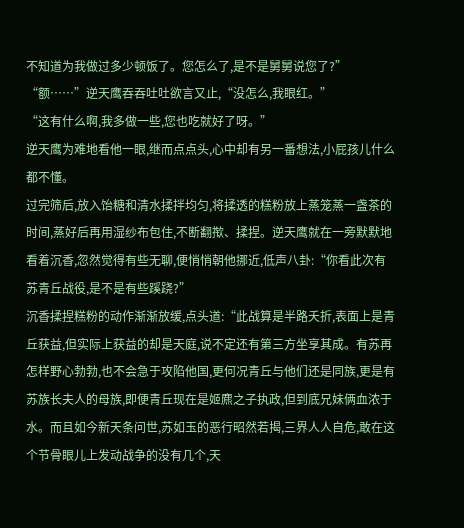不知道为我做过多少顿饭了。您怎么了,是不是舅舅说您了?”
“额……”逆天鹰吞吞吐吐欲言又止,“没怎么,我眼红。”
“这有什么啊,我多做一些,您也吃就好了呀。”
逆天鹰为难地看他一眼,继而点点头,心中却有另一番想法,小屁孩儿什么都不懂。
过完筛后,放入饴糖和清水揉拌均匀,将揉透的糕粉放上蒸笼蒸一盏茶的时间,蒸好后再用湿纱布包住,不断翻揿、揉捏。逆天鹰就在一旁默默地看着沉香,忽然觉得有些无聊,便悄悄朝他挪近,低声八卦:“你看此次有苏青丘战役,是不是有些蹊跷?”
沉香揉捏糕粉的动作渐渐放缓,点头道:“此战算是半路夭折,表面上是青丘获益,但实际上获益的却是天庭,说不定还有第三方坐享其成。有苏再怎样野心勃勃,也不会急于攻陷他国,更何况青丘与他们还是同族,更是有苏族长夫人的母族,即便青丘现在是姬麃之子执政,但到底兄妹俩血浓于水。而且如今新天条问世,苏如玉的恶行昭然若揭,三界人人自危,敢在这个节骨眼儿上发动战争的没有几个,天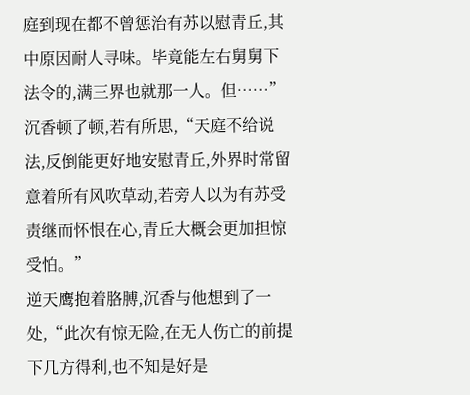庭到现在都不曾惩治有苏以慰青丘,其中原因耐人寻味。毕竟能左右舅舅下法令的,满三界也就那一人。但……”沉香顿了顿,若有所思,“天庭不给说法,反倒能更好地安慰青丘,外界时常留意着所有风吹草动,若旁人以为有苏受责继而怀恨在心,青丘大概会更加担惊受怕。”
逆天鹰抱着胳膊,沉香与他想到了一处,“此次有惊无险,在无人伤亡的前提下几方得利,也不知是好是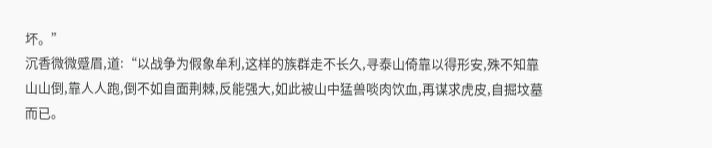坏。”
沉香微微蹙眉,道:“以战争为假象牟利,这样的族群走不长久,寻泰山倚靠以得形安,殊不知靠山山倒,靠人人跑,倒不如自面荆棘,反能强大,如此被山中猛兽啖肉饮血,再谋求虎皮,自掘坟墓而已。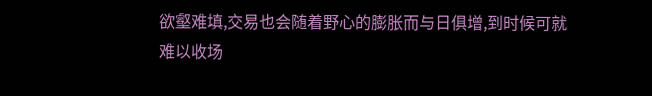欲壑难填,交易也会随着野心的膨胀而与日俱增,到时候可就难以收场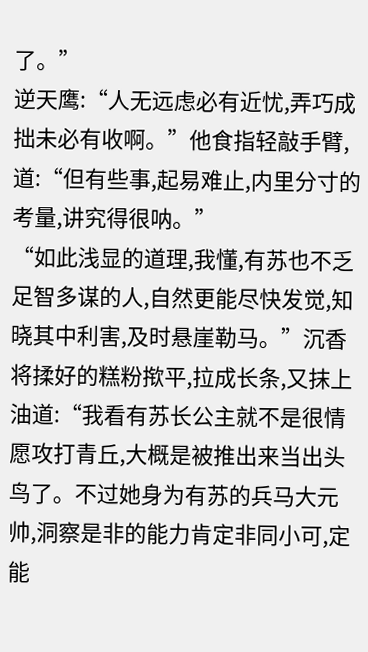了。”
逆天鹰:“人无远虑必有近忧,弄巧成拙未必有收啊。”他食指轻敲手臂,道:“但有些事,起易难止,内里分寸的考量,讲究得很呐。”
“如此浅显的道理,我懂,有苏也不乏足智多谋的人,自然更能尽快发觉,知晓其中利害,及时悬崖勒马。”沉香将揉好的糕粉揿平,拉成长条,又抹上油道:“我看有苏长公主就不是很情愿攻打青丘,大概是被推出来当出头鸟了。不过她身为有苏的兵马大元帅,洞察是非的能力肯定非同小可,定能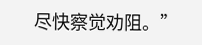尽快察觉劝阻。”